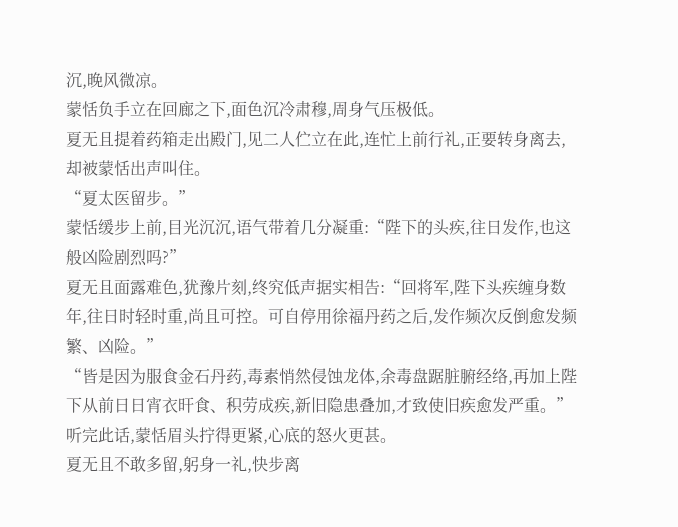沉,晚风微凉。
蒙恬负手立在回廊之下,面色沉冷肃穆,周身气压极低。
夏无且提着药箱走出殿门,见二人伫立在此,连忙上前行礼,正要转身离去,却被蒙恬出声叫住。
“夏太医留步。”
蒙恬缓步上前,目光沉沉,语气带着几分凝重:“陛下的头疾,往日发作,也这般凶险剧烈吗?”
夏无且面露难色,犹豫片刻,终究低声据实相告:“回将军,陛下头疾缠身数年,往日时轻时重,尚且可控。可自停用徐福丹药之后,发作频次反倒愈发频繁、凶险。”
“皆是因为服食金石丹药,毒素悄然侵蚀龙体,余毒盘踞脏腑经络,再加上陛下从前日日宵衣旰食、积劳成疾,新旧隐患叠加,才致使旧疾愈发严重。”
听完此话,蒙恬眉头拧得更紧,心底的怒火更甚。
夏无且不敢多留,躬身一礼,快步离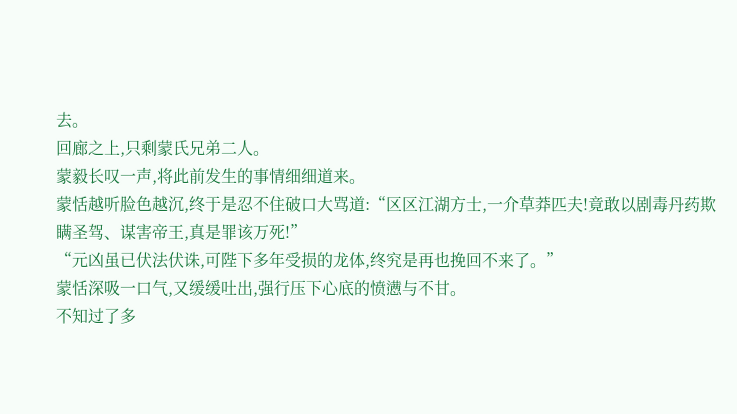去。
回廊之上,只剩蒙氏兄弟二人。
蒙毅长叹一声,将此前发生的事情细细道来。
蒙恬越听脸色越沉,终于是忍不住破口大骂道:“区区江湖方士,一介草莽匹夫!竟敢以剧毒丹药欺瞒圣驾、谋害帝王,真是罪该万死!”
“元凶虽已伏法伏诛,可陛下多年受损的龙体,终究是再也挽回不来了。”
蒙恬深吸一口气,又缓缓吐出,强行压下心底的愤懑与不甘。
不知过了多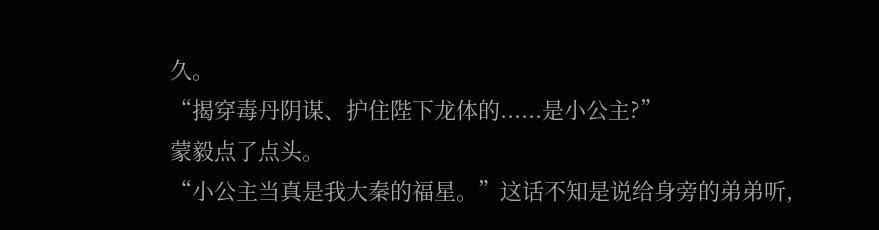久。
“揭穿毒丹阴谋、护住陛下龙体的......是小公主?”
蒙毅点了点头。
“小公主当真是我大秦的福星。”这话不知是说给身旁的弟弟听,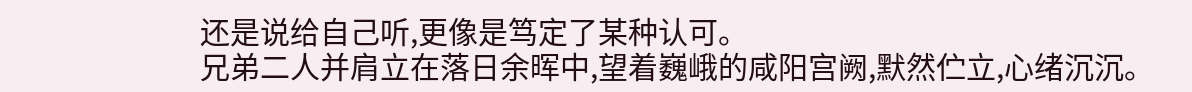还是说给自己听,更像是笃定了某种认可。
兄弟二人并肩立在落日余晖中,望着巍峨的咸阳宫阙,默然伫立,心绪沉沉。